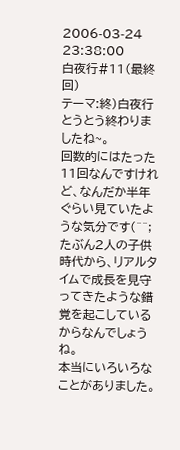2006-03-24 23:38:00
白夜行#11(最終回)
テーマ:終)白夜行
とうとう終わりましたね~。
回数的にはたった11回なんですけれど、なんだか半年ぐらい見ていたような気分です(^^;
たぶん2人の子供時代から、リアルタイムで成長を見守ってきたような錯覚を起こしているからなんでしょうね。
本当にいろいろなことがありました。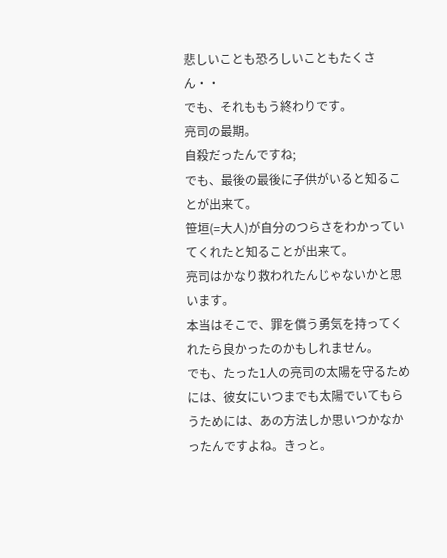悲しいことも恐ろしいこともたくさん・・
でも、それももう終わりです。
亮司の最期。
自殺だったんですね;
でも、最後の最後に子供がいると知ることが出来て。
笹垣(=大人)が自分のつらさをわかっていてくれたと知ることが出来て。
亮司はかなり救われたんじゃないかと思います。
本当はそこで、罪を償う勇気を持ってくれたら良かったのかもしれません。
でも、たった1人の亮司の太陽を守るためには、彼女にいつまでも太陽でいてもらうためには、あの方法しか思いつかなかったんですよね。きっと。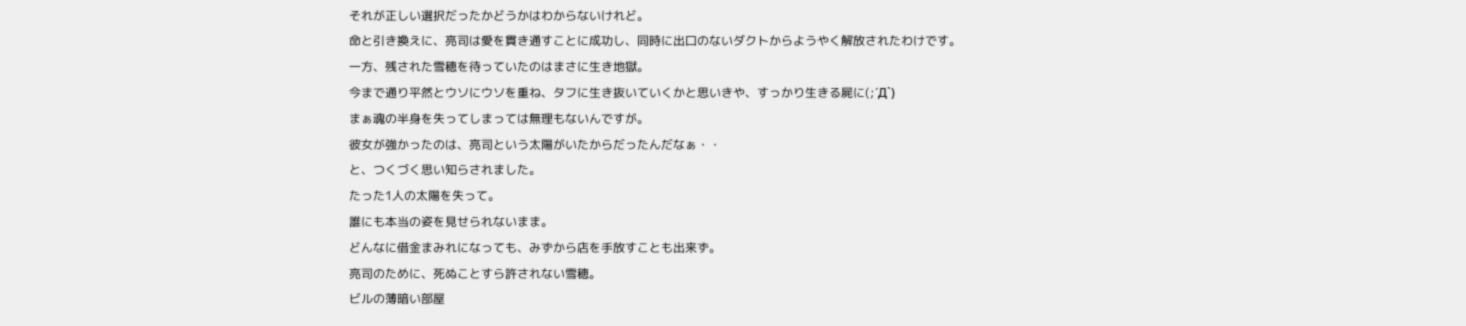それが正しい選択だったかどうかはわからないけれど。
命と引き換えに、亮司は愛を貫き通すことに成功し、同時に出口のないダクトからようやく解放されたわけです。
一方、残された雪穂を待っていたのはまさに生き地獄。
今まで通り平然とウソにウソを重ね、タフに生き抜いていくかと思いきや、すっかり生きる屍に(;´Д`)
まぁ魂の半身を失ってしまっては無理もないんですが。
彼女が強かったのは、亮司という太陽がいたからだったんだなぁ・・
と、つくづく思い知らされました。
たった1人の太陽を失って。
誰にも本当の姿を見せられないまま。
どんなに借金まみれになっても、みずから店を手放すことも出来ず。
亮司のために、死ぬことすら許されない雪穂。
ビルの薄暗い部屋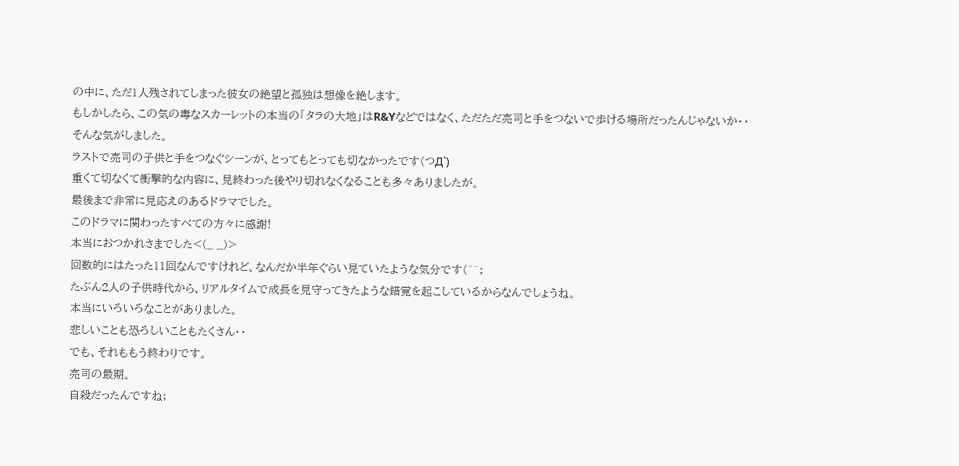の中に、ただ1人残されてしまった彼女の絶望と孤独は想像を絶します。
もしかしたら、この気の毒なスカーレットの本当の「タラの大地」はR&Yなどではなく、ただただ亮司と手をつないで歩ける場所だったんじゃないか・・
そんな気がしました。
ラストで亮司の子供と手をつなぐシーンが、とってもとっても切なかったです(つД`)
重くて切なくて衝撃的な内容に、見終わった後やり切れなくなることも多々ありましたが。
最後まで非常に見応えのあるドラマでした。
このドラマに関わったすべての方々に感謝!
本当におつかれさまでした<(_ _)>
回数的にはたった11回なんですけれど、なんだか半年ぐらい見ていたような気分です(^^;
たぶん2人の子供時代から、リアルタイムで成長を見守ってきたような錯覚を起こしているからなんでしょうね。
本当にいろいろなことがありました。
悲しいことも恐ろしいこともたくさん・・
でも、それももう終わりです。
亮司の最期。
自殺だったんですね;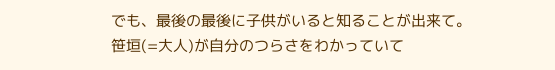でも、最後の最後に子供がいると知ることが出来て。
笹垣(=大人)が自分のつらさをわかっていて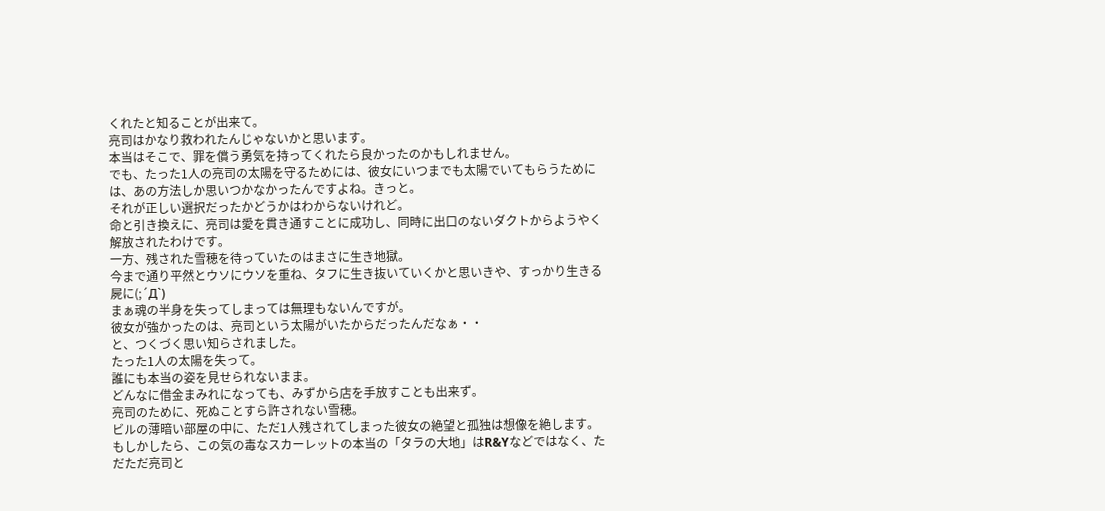くれたと知ることが出来て。
亮司はかなり救われたんじゃないかと思います。
本当はそこで、罪を償う勇気を持ってくれたら良かったのかもしれません。
でも、たった1人の亮司の太陽を守るためには、彼女にいつまでも太陽でいてもらうためには、あの方法しか思いつかなかったんですよね。きっと。
それが正しい選択だったかどうかはわからないけれど。
命と引き換えに、亮司は愛を貫き通すことに成功し、同時に出口のないダクトからようやく解放されたわけです。
一方、残された雪穂を待っていたのはまさに生き地獄。
今まで通り平然とウソにウソを重ね、タフに生き抜いていくかと思いきや、すっかり生きる屍に(;´Д`)
まぁ魂の半身を失ってしまっては無理もないんですが。
彼女が強かったのは、亮司という太陽がいたからだったんだなぁ・・
と、つくづく思い知らされました。
たった1人の太陽を失って。
誰にも本当の姿を見せられないまま。
どんなに借金まみれになっても、みずから店を手放すことも出来ず。
亮司のために、死ぬことすら許されない雪穂。
ビルの薄暗い部屋の中に、ただ1人残されてしまった彼女の絶望と孤独は想像を絶します。
もしかしたら、この気の毒なスカーレットの本当の「タラの大地」はR&Yなどではなく、ただただ亮司と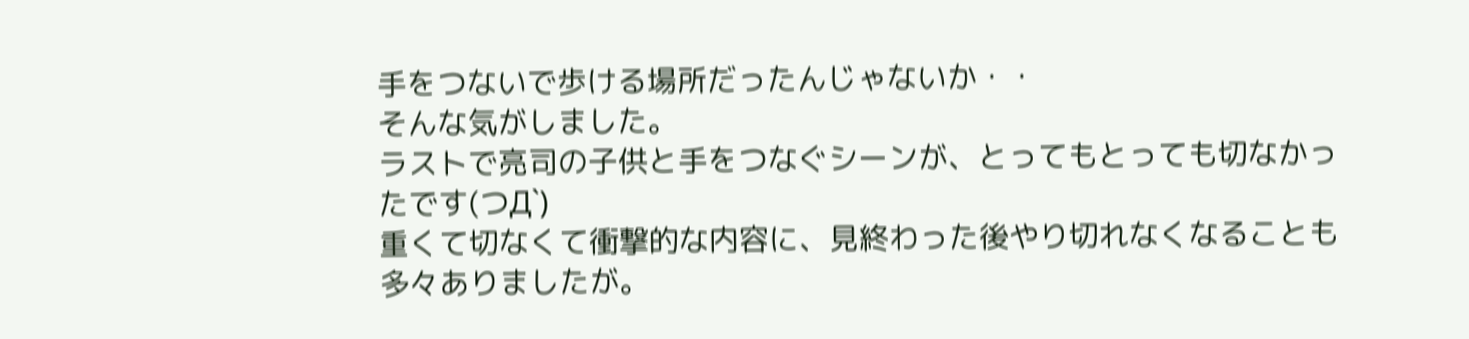手をつないで歩ける場所だったんじゃないか・・
そんな気がしました。
ラストで亮司の子供と手をつなぐシーンが、とってもとっても切なかったです(つД`)
重くて切なくて衝撃的な内容に、見終わった後やり切れなくなることも多々ありましたが。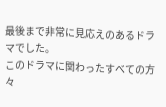最後まで非常に見応えのあるドラマでした。
このドラマに関わったすべての方々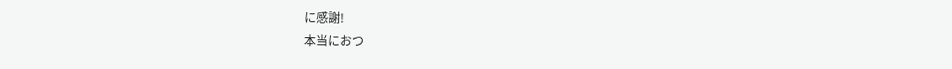に感謝!
本当におつ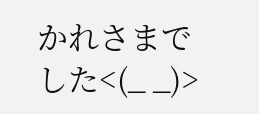かれさまでした<(_ _)>